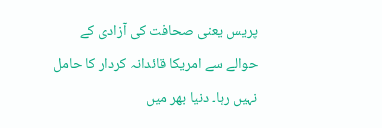پریس یعنی صحافت کی آزادی کے حوالے سے امریکا قائدانہ کردار کا حامل نہیں رہا۔ دنیا بھر میں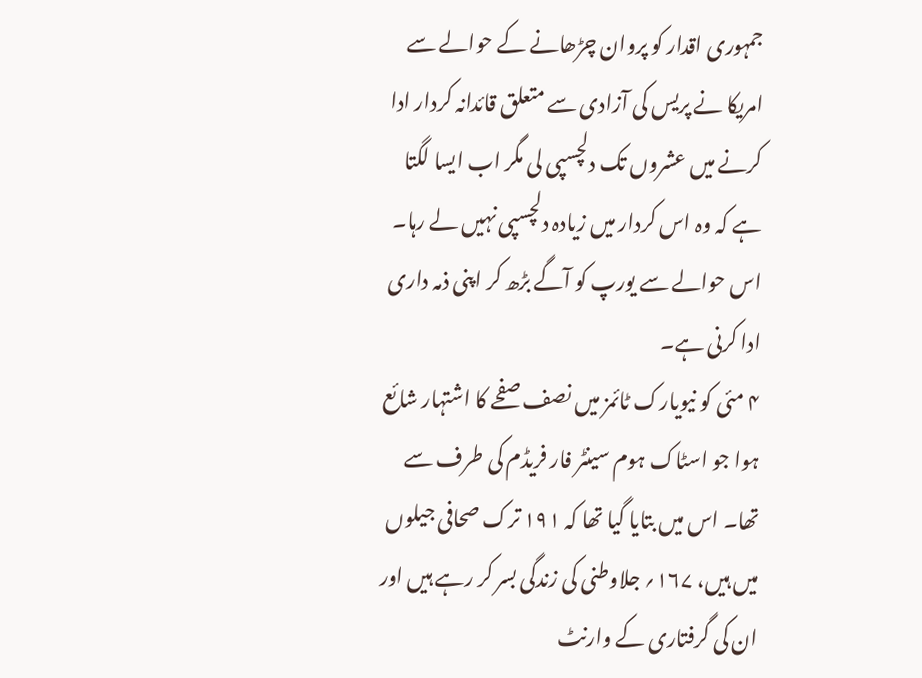جمہوری اقدار کو پروان چڑھانے کے حوالے سے امریکا نے پریس کی آزادی سے متعلق قائدانہ کردار ادا کرنے میں عشروں تک دلچسپی لی مگر اب ایسا لگتا ہے کہ وہ اس کردار میں زیادہ دلچسپی نہیں لے رہا۔ اس حوالے سے یورپ کو آگے بڑھ کر اپنی ذمہ داری ادا کرنی ہے۔
۴ مئی کو نیویارک ٹائمز میں نصف صفحے کا اشتہار شائع ہوا جو اسٹاک ہوم سینٹر فار فریڈم کی طرف سے تھا۔ اس میں بتایا گیا تھا کہ ۱۹۱ ترک صحافی جیلوں میں ہیں، ۱۶۷؍ جلاوطنی کی زندگی بسر کر رہے ہیں اور ان کی گرفتاری کے وارنٹ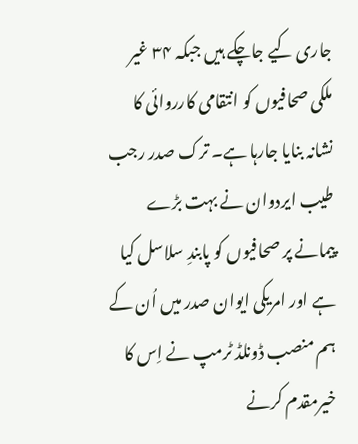جاری کیے جاچکے ہیں جبکہ ۳۴ غیر ملکی صحافیوں کو انتقامی کارروائی کا نشانہ بنایا جارہا ہے۔ ترک صدر رجب طیب ایردوان نے بہت بڑے پیمانے پر صحافیوں کو پابندِ سلاسل کیا ہے اور امریکی ایوان صدر میں اُن کے ہم منصب ڈونلڈ ٹرمپ نے اِس کا خیرمقدم کرنے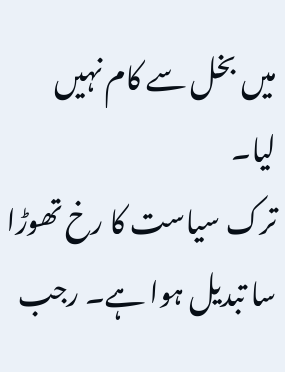میں بخل سے کام نہیں لیا۔
ترک سیاست کا رخ تھوڑا سا تبدیل ہوا ہے۔ رجب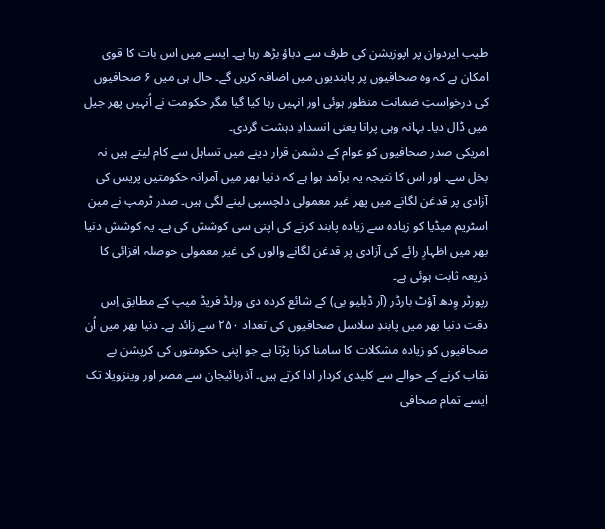طیب ایردوان پر اپوزیشن کی طرف سے دباؤ بڑھ رہا ہے۔ ایسے میں اس بات کا قوی امکان ہے کہ وہ صحافیوں پر پابندیوں میں اضافہ کریں گے۔ حال ہی میں ۶ صحافیوں کی درخواستِ ضمانت منظور ہوئی اور انہیں رہا کیا گیا مگر حکومت نے اُنہیں پھر جیل میں ڈال دیا۔ بہانہ وہی پرانا یعنی انسدادِ دہشت گردی۔
امریکی صدر صحافیوں کو عوام کے دشمن قرار دینے میں تساہل سے کام لیتے ہیں نہ بخل سے۔ اور اس کا نتیجہ یہ برآمد ہوا ہے کہ دنیا بھر میں آمرانہ حکومتیں پریس کی آزادی پر قدغن لگانے میں پھر غیر معمولی دلچسپی لینے لگی ہیں۔ صدر ٹرمپ نے مین اسٹریم میڈیا کو زیادہ سے زیادہ پابند کرنے کی اپنی سی کوشش کی ہے۔ یہ کوشش دنیا بھر میں اظہارِ رائے کی آزادی پر قدغن لگانے والوں کی غیر معمولی حوصلہ افزائی کا ذریعہ ثابت ہوئی ہے۔
رپورٹر وِدھ آؤٹ بارڈر (آر ڈبلیو بی) کے شائع کردہ دی ورلڈ فریڈ میپ کے مطابق اِس دقت دنیا بھر میں پابندِ سلاسل صحافیوں کی تعداد ۲۵۰ سے زائد ہے۔ دنیا بھر میں اُن صحافیوں کو زیادہ مشکلات کا سامنا کرنا پڑتا ہے جو اپنی حکومتوں کی کرپشن بے نقاب کرنے کے حوالے سے کلیدی کردار ادا کرتے ہیں۔ آذربائیجان سے مصر اور وینزویلا تک ایسے تمام صحافی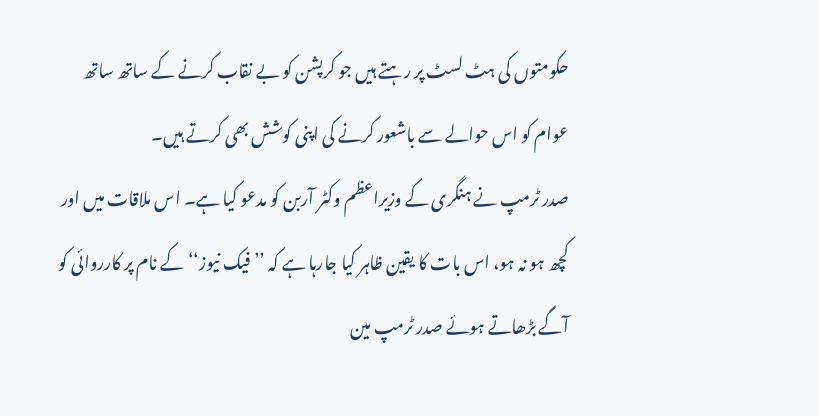حکومتوں کی ہٹ لسٹ پر رہتے ہیں جو کرپشن کو بے نقاب کرنے کے ساتھ ساتھ عوام کو اس حوالے سے باشعور کرنے کی اپنی کوشش بھی کرتے ہیں۔
صدر ٹرمپ نے ہنگری کے وزیراعظم وکٹر آربن کو مدعو کیا ہے۔ اس ملاقات میں اور کچھ ہو نہ ہو، اس بات کا یقین ظاہر کیا جارہا ہے کہ ’’فیک نیوز‘‘ کے نام پر کارروائی کو آگے بڑھاتے ہوئے صدر ٹرمپ مین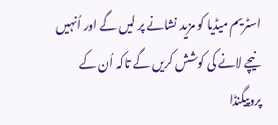اسٹریم میڈیا کو مزید نشانے پر لیں گے اور اُنہیں نیچے لانے کی کوشش کریں گے تاکہ اُن کے پروپیگنڈا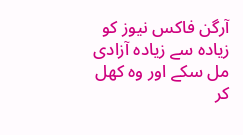آرگن فاکس نیوز کو زیادہ سے زیادہ آزادی مل سکے اور وہ کھل کر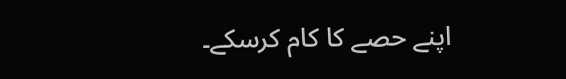اپنے حصے کا کام کرسکے۔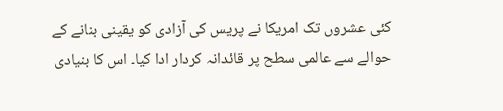کئی عشروں تک امریکا نے پریس کی آزادی کو یقینی بنانے کے حوالے سے عالمی سطح پر قائدانہ کردار ادا کیا۔ اس کا بنیادی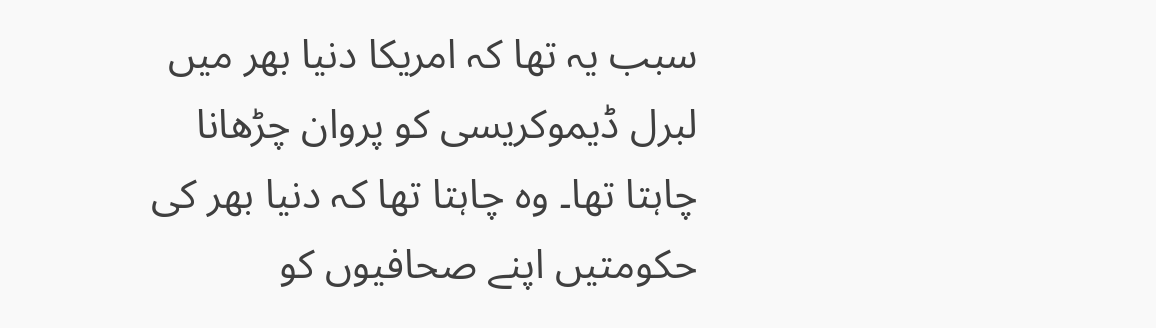سبب یہ تھا کہ امریکا دنیا بھر میں لبرل ڈیموکریسی کو پروان چڑھانا چاہتا تھا۔ وہ چاہتا تھا کہ دنیا بھر کی حکومتیں اپنے صحافیوں کو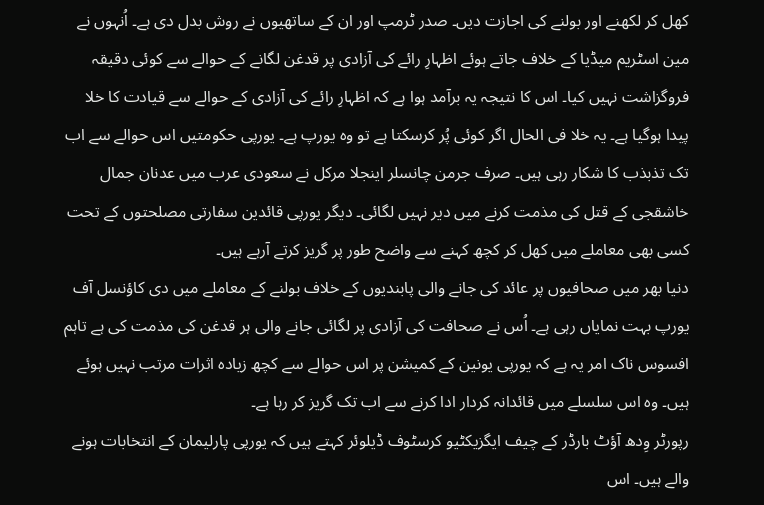کھل کر لکھنے اور بولنے کی اجازت دیں۔ صدر ٹرمپ اور ان کے ساتھیوں نے روش بدل دی ہے۔ اُنہوں نے مین اسٹریم میڈیا کے خلاف جاتے ہوئے اظہارِ رائے کی آزادی پر قدغن لگانے کے حوالے سے کوئی دقیقہ فروگزاشت نہیں کیا۔ اس کا نتیجہ یہ برآمد ہوا ہے کہ اظہارِ رائے کی آزادی کے حوالے سے قیادت کا خلا پیدا ہوگیا ہے۔ یہ خلا فی الحال اگر کوئی پُر کرسکتا ہے تو وہ یورپ ہے۔ یورپی حکومتیں اس حوالے سے اب تک تذبذب کا شکار رہی ہیں۔ صرف جرمن چانسلر اینجلا مرکل نے سعودی عرب میں عدنان جمال خاشقجی کے قتل کی مذمت کرنے میں دیر نہیں لگائی۔ دیگر یورپی قائدین سفارتی مصلحتوں کے تحت کسی بھی معاملے میں کھل کر کچھ کہنے سے واضح طور پر گریز کرتے آرہے ہیں۔
دنیا بھر میں صحافیوں پر عائد کی جانے والی پابندیوں کے خلاف بولنے کے معاملے میں دی کاؤنسل آف یورپ بہت نمایاں رہی ہے۔ اُس نے صحافت کی آزادی پر لگائی جانے والی ہر قدغن کی مذمت کی ہے تاہم افسوس ناک امر یہ ہے کہ یورپی یونین کے کمیشن پر اس حوالے سے کچھ زیادہ اثرات مرتب نہیں ہوئے ہیں۔ وہ اس سلسلے میں قائدانہ کردار ادا کرنے سے اب تک گریز کر رہا ہے۔
رپورٹر وِدھ آؤٹ بارڈر کے چیف ایگزیکٹیو کرسٹوف ڈیلوئر کہتے ہیں کہ یورپی پارلیمان کے انتخابات ہونے والے ہیں۔ اس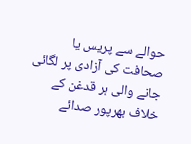حوالے سے پریس یا صحافت کی آزادی پر لگائی جانے والی ہر قدغن کے خلاف بھرپور صدائے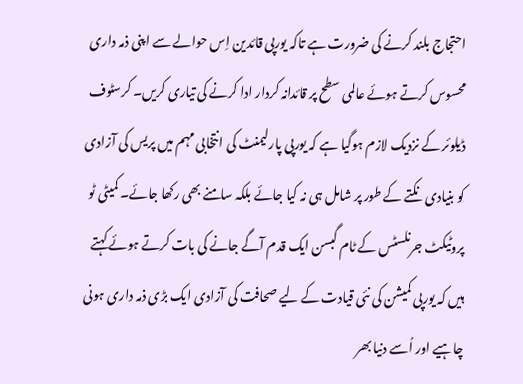احتجاج بلند کرنے کی ضرورت ہے تاکہ یورپی قائدین اِس حوالے سے اپنی ذمہ داری محسوس کرتے ہوئے عالمی سطح پر قائدانہ کردار ادا کرنے کی تیاری کریں۔ کرسٹوف ڈیلوئر کے نزدیک لازم ہوگیا ہے کہ یورپی پارلیمنٹ کی انتخابی مہم میں پریس کی آزادی کو بنیادی نکتے کے طور پر شامل ہی نہ کیا جائے بلکہ سامنے بھی رکھا جائے۔ کمیٹی ٹو پروٹیکٹ جرنلسٹس کے ٹام گبسن ایک قدم آگے جانے کی بات کرتے ہوئے کہتے ہیں کہ یورپی کمیشن کی نئی قیادت کے لیے صحافت کی آزادی ایک بڑی ذمہ داری ہونی چاہیے اور اُسے دنیا بھر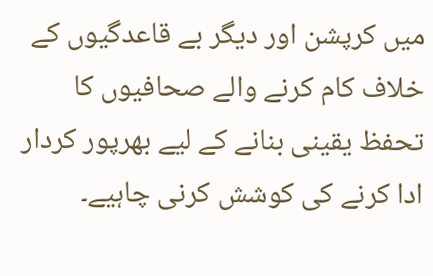میں کرپشن اور دیگر بے قاعدگیوں کے خلاف کام کرنے والے صحافیوں کا تحفظ یقینی بنانے کے لیے بھرپور کردار ادا کرنے کی کوشش کرنی چاہیے۔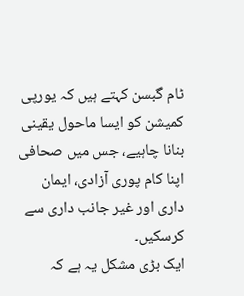ٹام گبسن کہتے ہیں کہ یورپی کمیشن کو ایسا ماحول یقینی بنانا چاہیے، جس میں صحافی اپنا کام پوری آزادی، ایمان داری اور غیر جانب داری سے کرسکیں۔
ایک بڑی مشکل یہ ہے کہ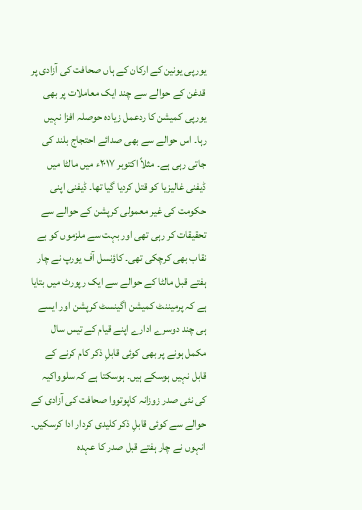یورپی یونین کے ارکان کے ہاں صحافت کی آزادی پر قدغن کے حوالے سے چند ایک معاملات پر بھی یورپی کمیشن کا ردعمل زیادہ حوصلہ افزا نہیں رہا۔ اس حوالے سے بھی صدائے احتجاج بلند کی جاتی رہی ہے۔ مثلاً اکتوبر ۲۰۱۷ء میں مالٹا میں ڈیفنی غالیزیا کو قتل کردیا گیا تھا۔ ڈیفنی اپنی حکومت کی غیر معمولی کرپشن کے حوالے سے تحقیقات کر رہی تھی اور بہت سے ملزموں کو بے نقاب بھی کرچکی تھی۔ کاؤنسل آف یورپ نے چار ہفتے قبل مالٹا کے حوالے سے ایک رپورٹ میں بتایا ہے کہ پرمیننٹ کمیشن اگینسٹ کرپشن اور ایسے ہی چند دوسرے ادارے اپنے قیام کے تیس سال مکمل ہونے پر بھی کوئی قابلِ ذکر کام کرنے کے قابل نہیں ہوسکے ہیں۔ ہوسکتا ہے کہ سلوواکیہ کی نئی صدر زوزانہ کاپوتووا صحافت کی آزادی کے حوالے سے کوئی قابلِ ذکر کلیدی کردار ادا کرسکیں۔ انہوں نے چار ہفتے قبل صدر کا عہدہ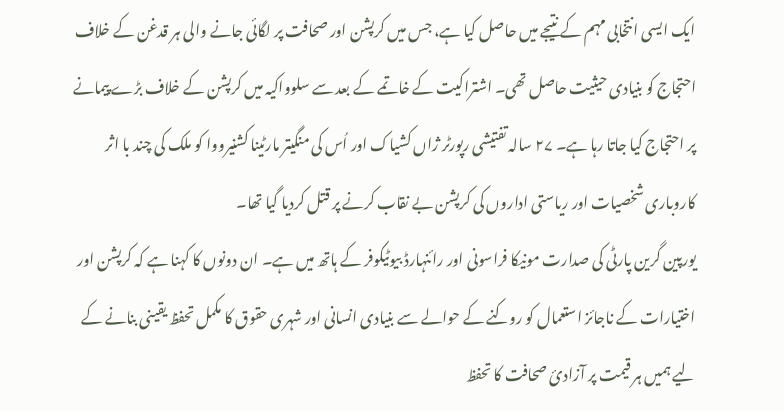ایک ایسی انتخابی مہم کے نتیجے میں حاصل کیا ہے، جس میں کرپشن اور صحافت پر لگائی جانے والی ہر قدغن کے خلاف احتجاج کو بنیادی حیثیت حاصل تھی۔ اشتراکیت کے خاتمے کے بعد سے سلوواکیہ میں کرپشن کے خلاف بڑے پیمانے پر احتجاج کیا جاتا رہا ہے۔ ۲۷ سالہ تفتیشی رپورٹر ژاں کشیاک اور اُس کی منگیتر مارٹینا کشنیرووا کو ملک کی چند با اثر کاروباری شخصیات اور ریاستی اداروں کی کرپشن بے نقاب کرنے پر قتل کردیا گیا تھا۔
یورپین گرین پارٹی کی صدارت مونیکا فراسونی اور رائنہارڈ بیوٹیکوفر کے ہاتھ میں ہے۔ ان دونوں کا کہنا ہے کہ کرپشن اور اختیارات کے ناجائز استعمال کو روکنے کے حوالے سے بنیادی انسانی اور شہری حقوق کا مکمل تحفظ یقینی بنانے کے لیے ہمیں ہر قیمت پر آزادیٔ صحافت کا تحفظ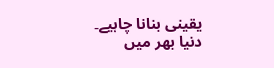یقینی بنانا چاہیے۔
دنیا بھر میں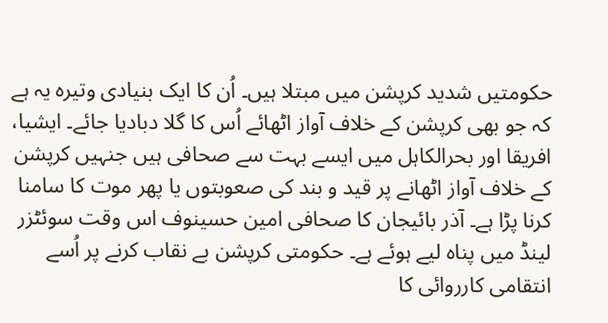حکومتیں شدید کرپشن میں مبتلا ہیں۔ اُن کا ایک بنیادی وتیرہ یہ ہے کہ جو بھی کرپشن کے خلاف آواز اٹھائے اُس کا گلا دبادیا جائے۔ ایشیا، افریقا اور بحرالکاہل میں ایسے بہت سے صحافی ہیں جنہیں کرپشن کے خلاف آواز اٹھانے پر قید و بند کی صعوبتوں یا پھر موت کا سامنا کرنا پڑا ہے۔ آذر بائیجان کا صحافی امین حسینوف اس وقت سوئٹزر لینڈ میں پناہ لیے ہوئے ہے۔ حکومتی کرپشن بے نقاب کرنے پر اُسے انتقامی کارروائی کا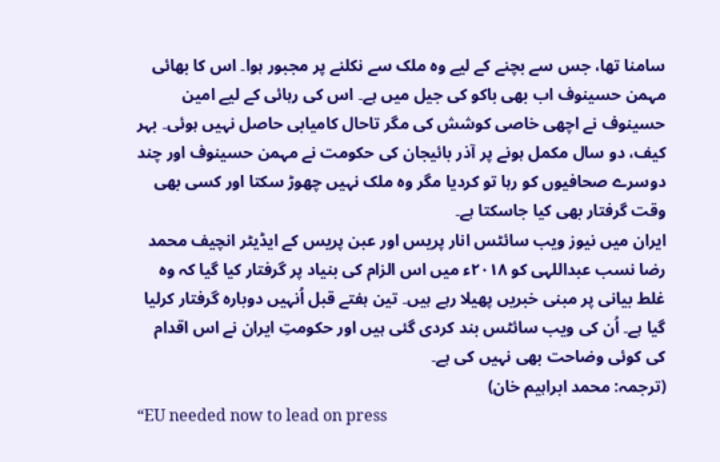سامنا تھا، جس سے بچنے کے لیے وہ ملک سے نکلنے پر مجبور ہوا۔ اس کا بھائی مہمن حسینوف اب بھی باکو کی جیل میں ہے۔ اس کی رہائی کے لیے امین حسینوف نے اچھی خاصی کوشش کی مگر تاحال کامیابی حاصل نہیں ہوئی۔ بہر کیف، دو سال مکمل ہونے پر آذر بائیجان کی حکومت نے مہمن حسینوف اور چند دوسرے صحافیوں کو رہا تو کردیا مگر وہ ملک نہیں چھوڑ سکتا اور کسی بھی وقت گرفتار بھی کیا جاسکتا ہے۔
ایران میں نیوز ویب سائٹس انار پریس اور عبن پریس کے ایڈیٹر انچیف محمد رضا نسب عبداللہی کو ۲۰۱۸ء میں اس الزام کی بنیاد پر گرفتار کیا گیا کہ وہ غلط بیانی پر مبنی خبریں پھیلا رہے ہیں۔ تین ہفتے قبل اُنہیں دوبارہ گرفتار کرلیا گیا ہے۔ اُن کی ویب سائٹس بند کردی گئی ہیں اور حکومتِ ایران نے اس اقدام کی کوئی وضاحت بھی نہیں کی ہے۔
(ترجمہ: محمد ابراہیم خان)
“EU needed now to lead on press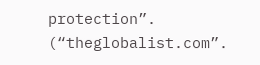protection”. (“theglobalist.com”.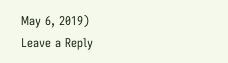May 6, 2019)
Leave a Reply